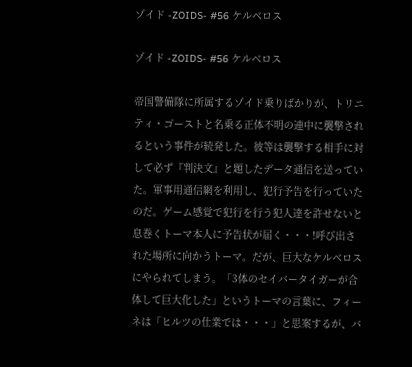ゾイド -ZOIDS- #56 ケルベロス

ゾイド -ZOIDS- #56 ケルベロス

帝国警備隊に所属するゾイド乗りばかりが、トリニティ・ゴーストと名乗る正体不明の連中に襲撃されるという事件が続発した。彼等は襲撃する相手に対して必ず『判決文』と題したデータ通信を送っていた。軍事用通信網を利用し、犯行予告を行っていたのだ。ゲーム感覚で犯行を行う犯人達を許せないと息巻くトーマ本人に予告状が届く・・・!呼び出された場所に向かうトーマ。だが、巨大なケルベロスにやられてしまう。「3体のセイバータイガーが合体して巨大化した」というトーマの言葉に、フィーネは「ヒルツの仕業では・・・」と思案するが、バ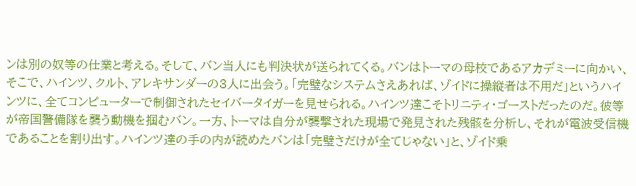ンは別の奴等の仕業と考える。そして、バン当人にも判決状が送られてくる。バンはトーマの母校であるアカデミーに向かい、そこで、ハインツ、クルト、アレキサンダーの3人に出会う。「完璧なシステムさえあれば、ゾイドに操縦者は不用だ」というハインツに、全てコンピューターで制御されたセイバータイガーを見せられる。ハインツ達こそトリニティ・ゴーストだったのだ。彼等が帝国警備隊を襲う動機を掴むバン。一方、トーマは自分が襲撃された現場で発見された残骸を分析し、それが電波受信機であることを割り出す。ハインツ達の手の内が読めたバンは「完璧さだけが全てじゃない」と、ゾイド乗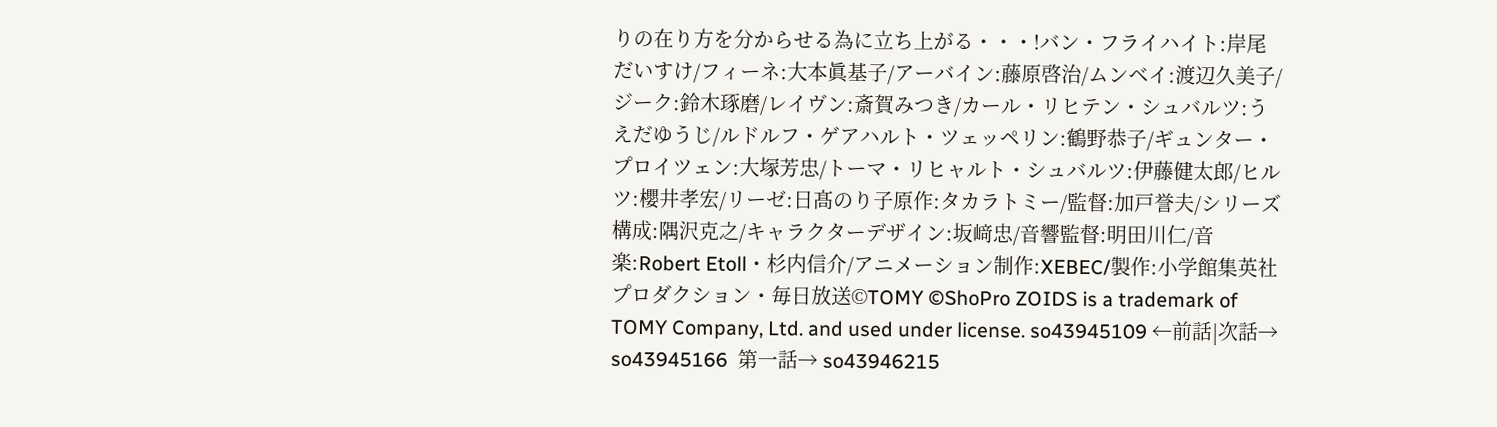りの在り方を分からせる為に立ち上がる・・・!バン・フライハイト:岸尾だいすけ/フィーネ:大本眞基子/アーバイン:藤原啓治/ムンベイ:渡辺久美子/ジーク:鈴木琢磨/レイヴン:斎賀みつき/カール・リヒテン・シュバルツ:うえだゆうじ/ルドルフ・ゲアハルト・ツェッペリン:鶴野恭子/ギュンター・プロイツェン:大塚芳忠/トーマ・リヒャルト・シュバルツ:伊藤健太郎/ヒルツ:櫻井孝宏/リーゼ:日髙のり子原作:タカラトミー/監督:加戸誉夫/シリーズ構成:隅沢克之/キャラクターデザイン:坂﨑忠/音響監督:明田川仁/音楽:Robert Etoll・杉内信介/アニメーション制作:XEBEC/製作:小学館集英社プロダクション・毎日放送©TOMY ©ShoPro ZOIDS is a trademark of TOMY Company, Ltd. and used under license. so43945109 ←前話|次話→ so43945166  第一話→ so43946215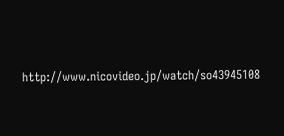http://www.nicovideo.jp/watch/so43945108